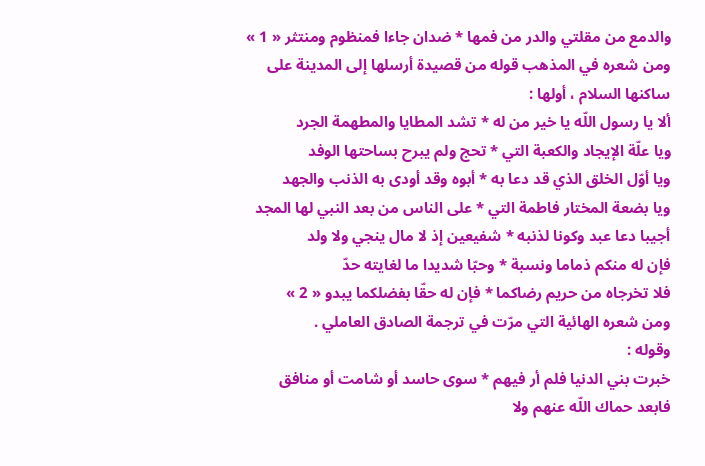والدمع من مقلتي والدر من فمها * ضدان جاءا فمنظوم ومنتثر « 1 »
ومن شعره في المذهب قوله من قصيدة أرسلها إلى المدينة على ساكنها السلام ، أولها :
ألا يا رسول اللّه يا خير من له * تشد المطايا والمطهمة الجرد
ويا علّة الإيجاد والكعبة التي * تحج ولم يبرح بساحتها الوفد
ويا أوّل الخلق الذي قد دعا به * أبوه وقد أودى به الذنب والجهد
ويا بضعة المختار فاطمة التي * على الناس من بعد النبي لها المجد
أجيبا دعا عبد وكونا لذنبه * شفيعين إذ لا مال ينجي ولا ولد
فإن له منكم ذماما ونسبة * وحبّا شديدا ما لغايته حدّ
فلا تخرجاه من حريم رضاكما * فإن له حقّا بفضلكما يبدو « 2 »
ومن شعره الهائية التي مرّت في ترجمة الصادق العاملي .
وقوله :
خبرت بني الدنيا فلم أر فيهم * سوى حاسد أو شامت أو منافق
فابعد حماك اللّه عنهم ولا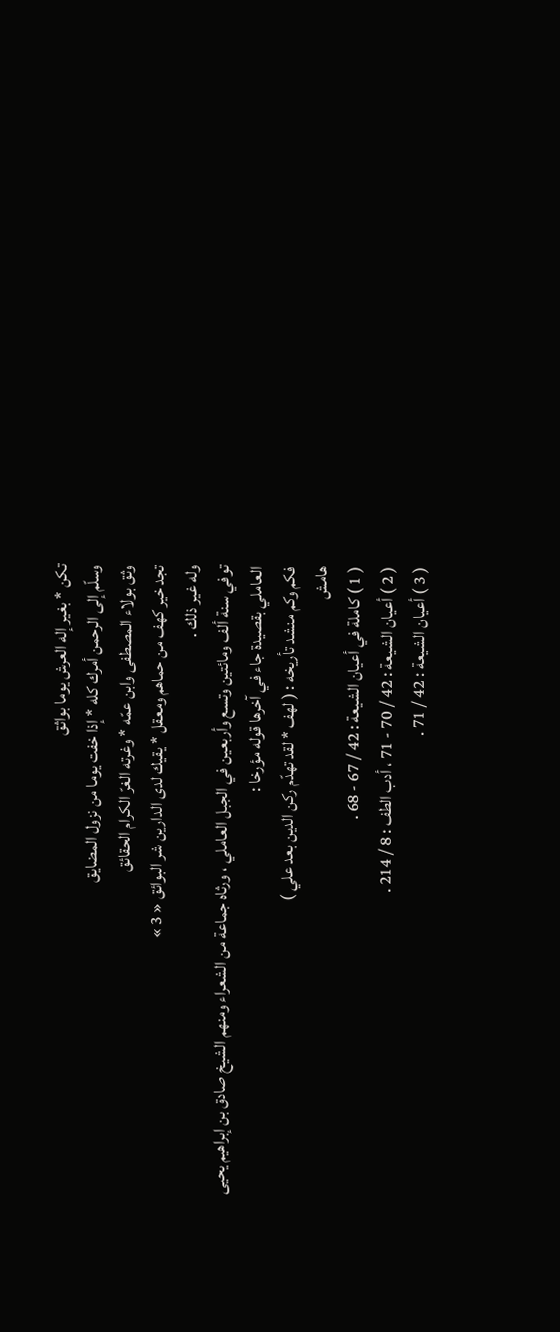تكن * بغير إله العرش يوما بواثق
وسلّم إلى الرحمن أمرك كله * إذا خفت يوما من نزول المضايق
وثق بولاء المصطفى وابن عمّه * وغرته الغرّ الكرام الحقائق
تجد خير كهف من حماهم ومعقل * يقيك لدى الدارين شر البوائق « 3 »
وله غير ذلك .
توفي سنة ألف ومائتين وتسع وأربعين في الجبل العاملي ، ورثاه جماعة من الشعراء ومنهم الشيخ صادق بن إبراهيم يحيى العاملي بقصيدة جاء في آخرها قوله مؤرخا :
فكم وكم منشد تأريخه : ( لهف * لقد تهدّم ركن الدين بعد علي )
هامش
( 1 ) كاملة في أعيان الشيعة : 42 / 67 - 68 .
( 2 ) أعيان الشيعة : 42 / 70 - 71 ، أدب الطف : 8 / 214 .
( 3 ) أعيان الشيعة : 42 / 71 .